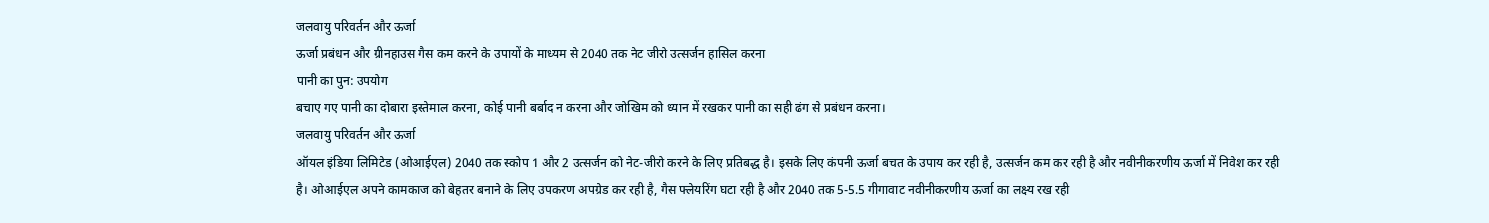जलवायु परिवर्तन और ऊर्जा
ऊर्जा प्रबंधन और ग्रीनहाउस गैस कम करने के उपायों के माध्यम से 2040 तक नेट जीरो उत्सर्जन हासिल करना
पानी का पुन: उपयोग
बचाए गए पानी का दोबारा इस्तेमाल करना, कोई पानी बर्बाद न करना और जोखिम को ध्यान में रखकर पानी का सही ढंग से प्रबंधन करना।
जलवायु परिवर्तन और ऊर्जा
ऑयल इंडिया लिमिटेड (ओआईएल) 2040 तक स्कोप 1 और 2 उत्सर्जन को नेट-जीरो करने के लिए प्रतिबद्ध है। इसके लिए कंपनी ऊर्जा बचत के उपाय कर रही है, उत्सर्जन कम कर रही है और नवीनीकरणीय ऊर्जा में निवेश कर रही है। ओआईएल अपने कामकाज को बेहतर बनाने के लिए उपकरण अपग्रेड कर रही है, गैस फ्लेयरिंग घटा रही है और 2040 तक 5-5.5 गीगावाट नवीनीकरणीय ऊर्जा का लक्ष्य रख रही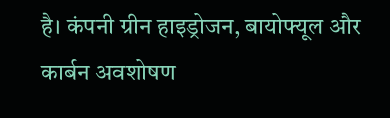है। कंपनी ग्रीन हाइड्रोजन, बायोफ्यूल और कार्बन अवशोषण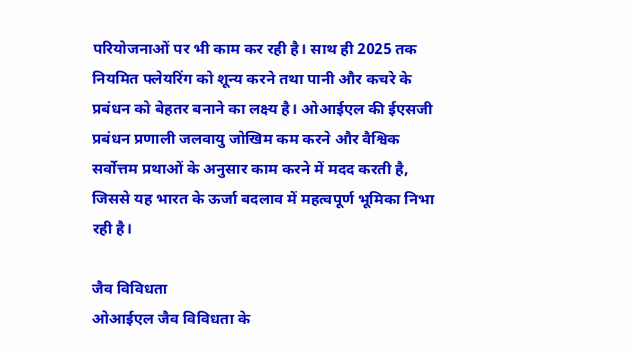परियोजनाओं पर भी काम कर रही है। साथ ही 2025 तक नियमित फ्लेयरिंग को शून्य करने तथा पानी और कचरे के प्रबंधन को बेहतर बनाने का लक्ष्य है। ओआईएल की ईएसजी प्रबंधन प्रणाली जलवायु जोखिम कम करने और वैश्विक सर्वोत्तम प्रथाओं के अनुसार काम करने में मदद करती है, जिससे यह भारत के ऊर्जा बदलाव में महत्वपूर्ण भूमिका निभा रही है।

जैव विविधता
ओआईएल जैव विविधता के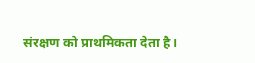संरक्षण को प्राथमिकता देता है।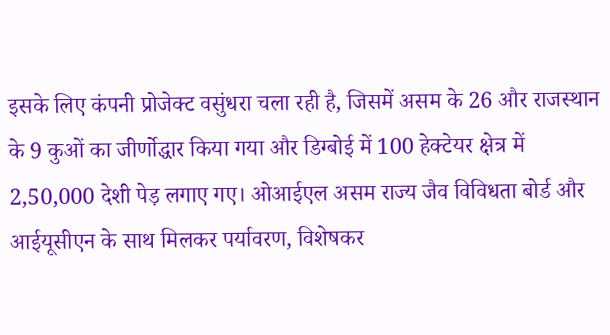इसके लिए कंपनी प्रोजेक्ट वसुंधरा चला रही है, जिसमें असम के 26 और राजस्थान के 9 कुओं का जीर्णोद्धार किया गया और डिग्बोई में 100 हेक्टेयर क्षेत्र में 2,50,000 देशी पेड़ लगाए गए। ओआईएल असम राज्य जैव विविधता बोर्ड और आईयूसीएन के साथ मिलकर पर्यावरण, विशेषकर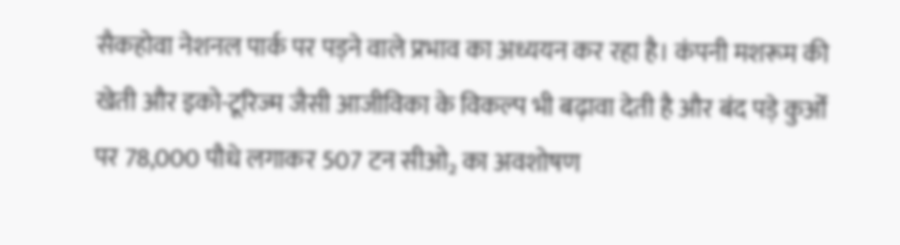सैकहोवा नेशनल पार्क पर पड़ने वाले प्रभाव का अध्ययन कर रहा है। कंपनी मशरूम की खेती और इको-टूरिज्म जैसी आजीविका के विकल्प भी बढ़ावा देती है और बंद पड़े कुओँ पर 78,000 पौधे लगाकर 507 टन सीओ₂ का अवशोषण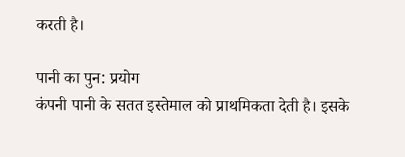करती है।

पानी का पुन: प्रयोग
कंपनी पानी के सतत इस्तेमाल को प्राथमिकता देती है। इसके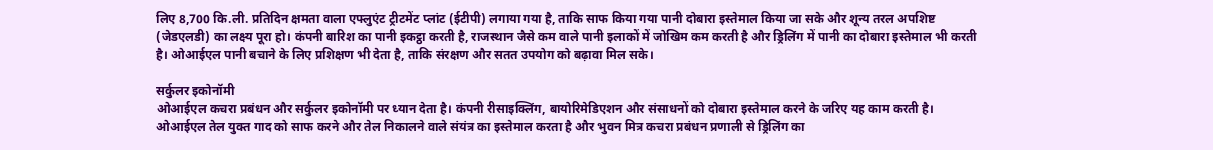लिए 8,700 कि.ली. प्रतिदिन क्षमता वाला एफ्लुएंट ट्रीटमेंट प्लांट (ईटीपी) लगाया गया है, ताकि साफ किया गया पानी दोबारा इस्तेमाल किया जा सके और शून्य तरल अपशिष्ट (जेडएलडी) का लक्ष्य पूरा हो। कंपनी बारिश का पानी इकट्ठा करती है, राजस्थान जैसे कम वाले पानी इलाकों में जोखिम कम करती है और ड्रिलिंग में पानी का दोबारा इस्तेमाल भी करती है। ओआईएल पानी बचाने के लिए प्रशिक्षण भी देता है, ताकि संरक्षण और सतत उपयोग को बढ़ावा मिल सके।

सर्कुलर इकोनॉमी
ओआईएल कचरा प्रबंधन और सर्कुलर इकोनॉमी पर ध्यान देता है। कंपनी रीसाइक्लिंग, बायोरिमेडिएशन और संसाधनों को दोबारा इस्तेमाल करने के जरिए यह काम करती है। ओआईएल तेल युक्त गाद को साफ करने और तेल निकालने वाले संयंत्र का इस्तेमाल करता है और भुवन मित्र कचरा प्रबंधन प्रणाली से ड्रिलिंग का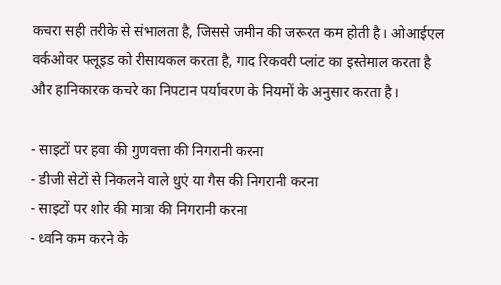कचरा सही तरीके से संभालता है, जिससे जमीन की जरूरत कम होती है। ओआईएल वर्कओवर फ्लूइड को रीसायकल करता है, गाद रिकवरी प्लांट का इस्तेमाल करता है और हानिकारक कचरे का निपटान पर्यावरण के नियमों के अनुसार करता है।

- साइटों पर हवा की गुणवत्ता की निगरानी करना
- डीजी सेटों से निकलने वाले धुएं या गैस की निगरानी करना
- साइटों पर शोर की मात्रा की निगरानी करना
- ध्वनि कम करने के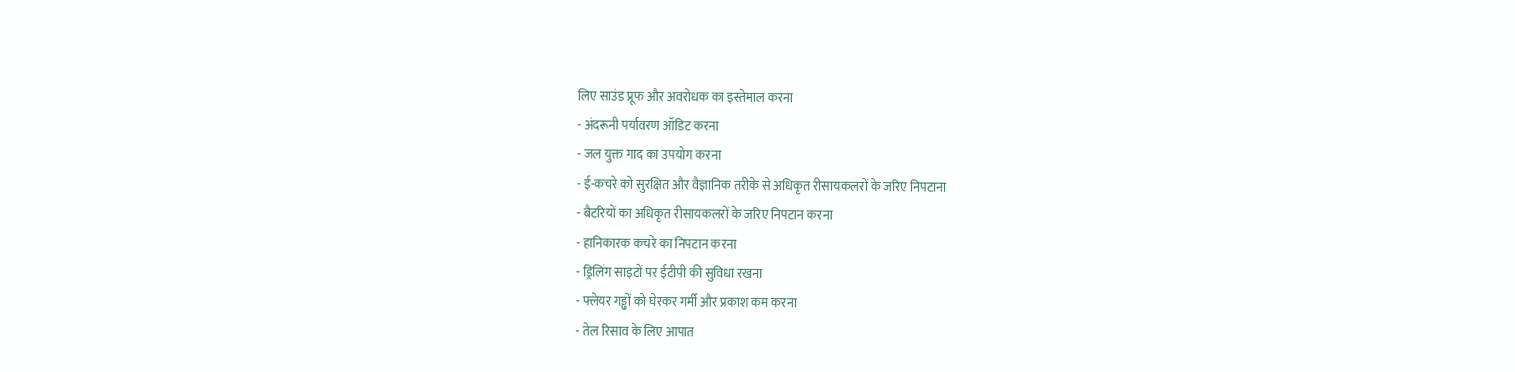लिए साउंड प्रूफ और अवरोधक का इस्तेमाल करना
- अंदरूनी पर्यावरण ऑडिट करना
- जल युक्त गाद का उपयोग करना
- ई-कचरे को सुरक्षित और वैज्ञानिक तरीके से अधिकृत रीसायकलरों के जरिए निपटाना
- बैटरियों का अधिकृत रीसायकलरों के जरिए निपटान करना
- हानिकारक कचरे का निपटान करना
- ड्रिलिंग साइटों पर ईटीपी की सुविधा रखना
- फ्लेयर गड्ढों को घेरकर गर्मी और प्रकाश कम करना
- तेल रिसाव के लिए आपात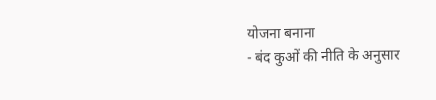योजना बनाना
- बंद कुओं की नीति के अनुसार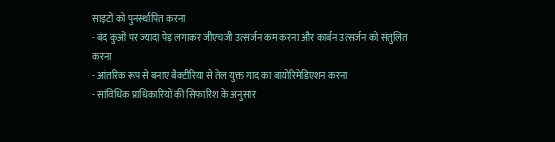साइटों को पुनर्स्थापित करना
- बंद कुओं पर ज्यादा पेड़ लगाकर जीएचजी उत्सर्जन कम करना और कार्बन उत्सर्जन को संतुलित करना
- आंतरिक रूप से बनाए बैक्टीरिया से तेल युक्त गाद का बायोरिमेडिएशन करना
- सांविधिक प्राधिकारियों की सिफारिश के अनुसार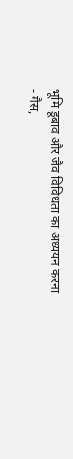भूमि डूबाव और जैव विविधता का अध्ययन करना
- गैस,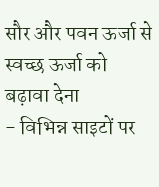सौर और पवन ऊर्जा से स्वच्छ ऊर्जा को बढ़ावा देना
- विभिन्न साइटों पर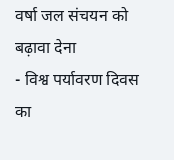वर्षा जल संचयन को बढ़ावा देना
- विश्व पर्यावरण दिवस का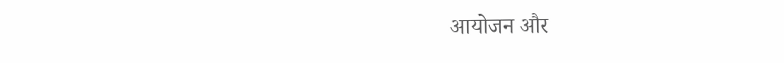आयोजन और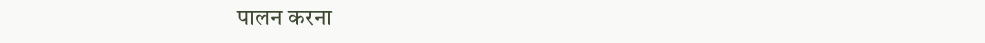पालन करना